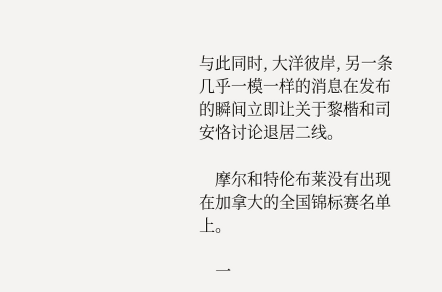与此同时, 大洋彼岸, 另一条几乎一模一样的消息在发布的瞬间立即让关于黎楷和司安恪讨论退居二线。

    摩尔和特伦布莱没有出现在加拿大的全国锦标赛名单上。

    一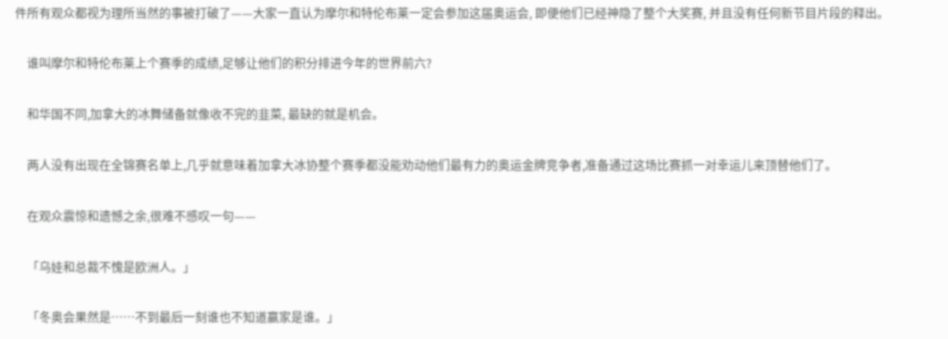件所有观众都视为理所当然的事被打破了——大家一直认为摩尔和特伦布莱一定会参加这届奥运会, 即便他们已经神隐了整个大奖赛, 并且没有任何新节目片段的释出。

    谁叫摩尔和特伦布莱上个赛季的成绩,足够让他们的积分排进今年的世界前六?

    和华国不同,加拿大的冰舞储备就像收不完的韭菜, 最缺的就是机会。

    两人没有出现在全锦赛名单上,几乎就意味着加拿大冰协整个赛季都没能劝动他们最有力的奥运金牌竞争者,准备通过这场比赛抓一对幸运儿来顶替他们了。

    在观众震惊和遗憾之余,很难不感叹一句——

    「乌娃和总裁不愧是欧洲人。」

    「冬奥会果然是……不到最后一刻谁也不知道赢家是谁。」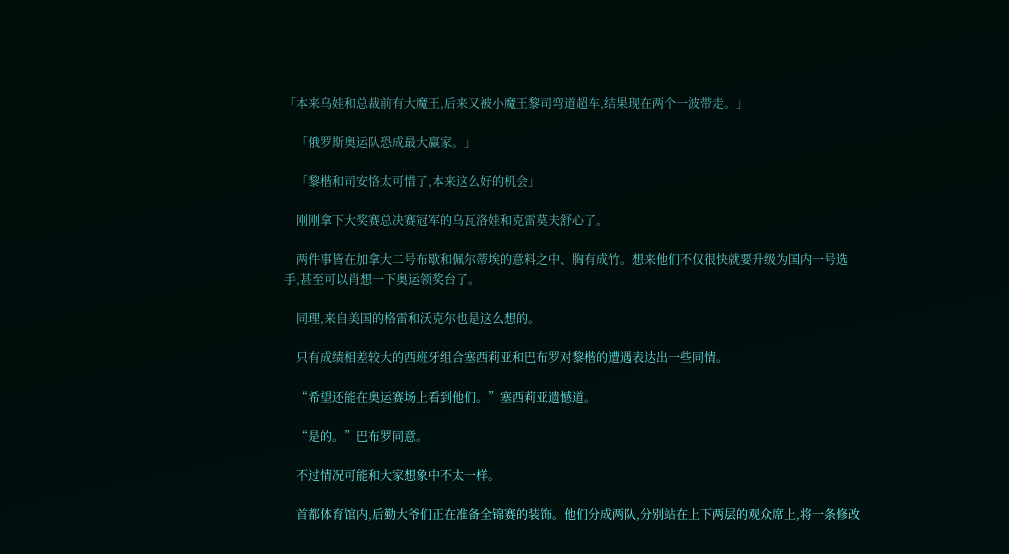「本来乌娃和总裁前有大魔王,后来又被小魔王黎司弯道超车,结果现在两个一波带走。」

    「俄罗斯奥运队恐成最大赢家。」

    「黎楷和司安恪太可惜了,本来这么好的机会」

    刚刚拿下大奖赛总决赛冠军的乌瓦洛娃和克雷莫夫舒心了。

    两件事皆在加拿大二号布歇和佩尔蒂埃的意料之中、胸有成竹。想来他们不仅很快就要升级为国内一号选手,甚至可以肖想一下奥运领奖台了。

    同理,来自美国的格雷和沃克尔也是这么想的。

    只有成绩相差较大的西班牙组合塞西莉亚和巴布罗对黎楷的遭遇表达出一些同情。

    “希望还能在奥运赛场上看到他们。”塞西莉亚遗憾道。

    “是的。”巴布罗同意。

    不过情况可能和大家想象中不太一样。

    首都体育馆内,后勤大爷们正在准备全锦赛的装饰。他们分成两队,分别站在上下两层的观众席上,将一条修改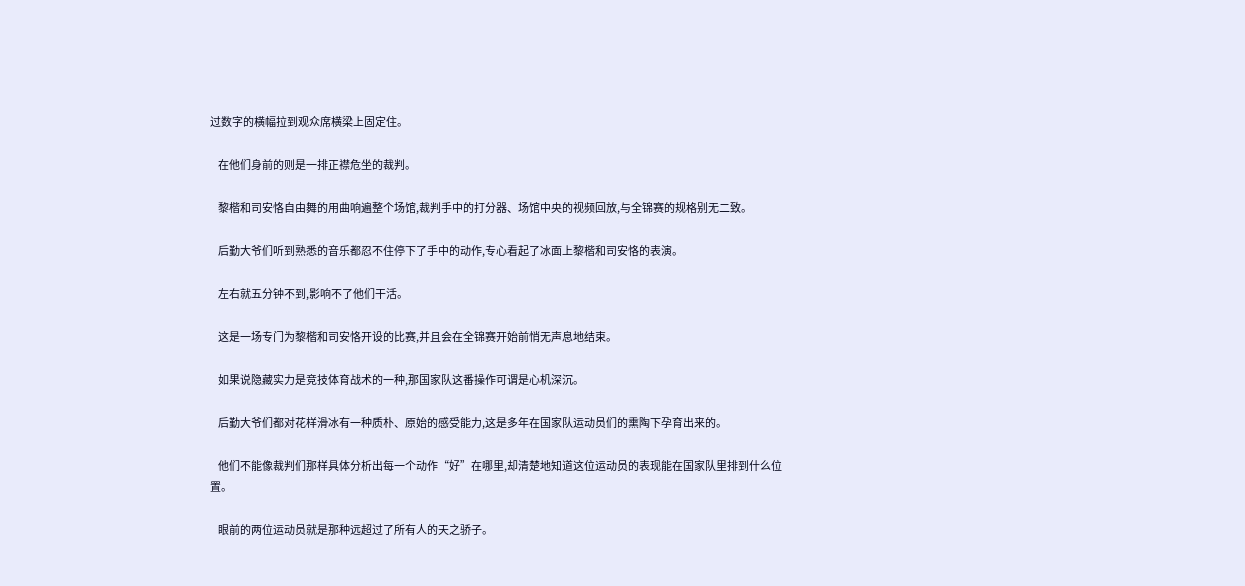过数字的横幅拉到观众席横梁上固定住。

    在他们身前的则是一排正襟危坐的裁判。

    黎楷和司安恪自由舞的用曲响遍整个场馆,裁判手中的打分器、场馆中央的视频回放,与全锦赛的规格别无二致。

    后勤大爷们听到熟悉的音乐都忍不住停下了手中的动作,专心看起了冰面上黎楷和司安恪的表演。

    左右就五分钟不到,影响不了他们干活。

    这是一场专门为黎楷和司安恪开设的比赛,并且会在全锦赛开始前悄无声息地结束。

    如果说隐藏实力是竞技体育战术的一种,那国家队这番操作可谓是心机深沉。

    后勤大爷们都对花样滑冰有一种质朴、原始的感受能力,这是多年在国家队运动员们的熏陶下孕育出来的。

    他们不能像裁判们那样具体分析出每一个动作“好”在哪里,却清楚地知道这位运动员的表现能在国家队里排到什么位置。

    眼前的两位运动员就是那种远超过了所有人的天之骄子。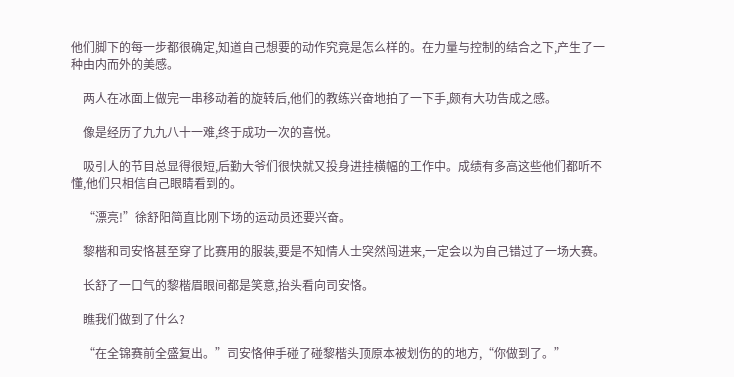他们脚下的每一步都很确定,知道自己想要的动作究竟是怎么样的。在力量与控制的结合之下,产生了一种由内而外的美感。

    两人在冰面上做完一串移动着的旋转后,他们的教练兴奋地拍了一下手,颇有大功告成之感。

    像是经历了九九八十一难,终于成功一次的喜悦。

    吸引人的节目总显得很短,后勤大爷们很快就又投身进挂横幅的工作中。成绩有多高这些他们都听不懂,他们只相信自己眼睛看到的。

    “漂亮!”徐舒阳简直比刚下场的运动员还要兴奋。

    黎楷和司安恪甚至穿了比赛用的服装,要是不知情人士突然闯进来,一定会以为自己错过了一场大赛。

    长舒了一口气的黎楷眉眼间都是笑意,抬头看向司安恪。

    瞧我们做到了什么?

    “在全锦赛前全盛复出。”司安恪伸手碰了碰黎楷头顶原本被划伤的的地方,“你做到了。”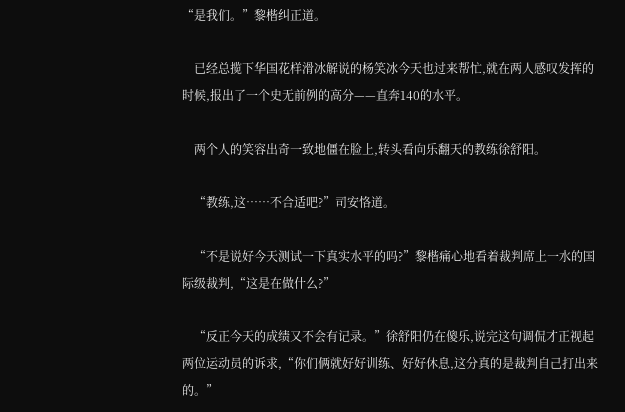“是我们。”黎楷纠正道。

    已经总揽下华国花样滑冰解说的杨笑冰今天也过来帮忙,就在两人感叹发挥的时候,报出了一个史无前例的高分——直奔140的水平。

    两个人的笑容出奇一致地僵在脸上,转头看向乐翻天的教练徐舒阳。

    “教练,这……不合适吧?”司安恪道。

    “不是说好今天测试一下真实水平的吗?”黎楷痛心地看着裁判席上一水的国际级裁判,“这是在做什么?”

    “反正今天的成绩又不会有记录。”徐舒阳仍在傻乐,说完这句调侃才正视起两位运动员的诉求,“你们俩就好好训练、好好休息,这分真的是裁判自己打出来的。”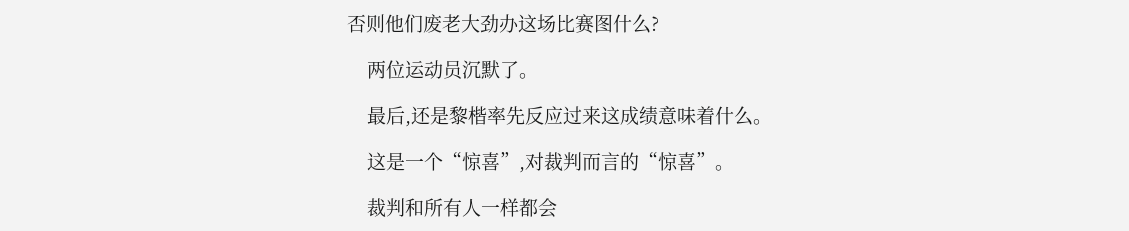否则他们废老大劲办这场比赛图什么?

    两位运动员沉默了。

    最后,还是黎楷率先反应过来这成绩意味着什么。

    这是一个“惊喜”,对裁判而言的“惊喜”。

    裁判和所有人一样都会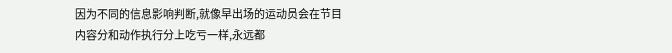因为不同的信息影响判断,就像早出场的运动员会在节目内容分和动作执行分上吃亏一样,永远都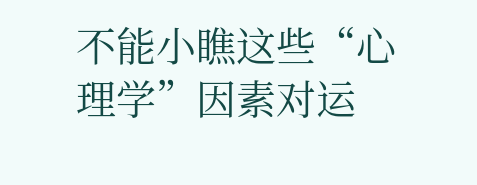不能小瞧这些“心理学”因素对运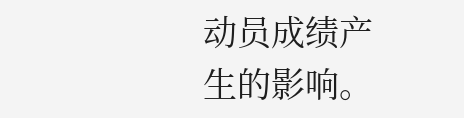动员成绩产生的影响。